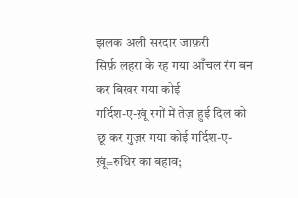झलक अली सरदार जाफ़री
सिर्फ़ लहरा के रह गया आँचल रंग बन कर बिखर गया कोई
गर्दिश-ए-ख़ूं रगों में तेज़ हुई दिल को छू कर गुज़र गया कोई गर्दिश-ए-ख़ूं=रुधिर का बहाव;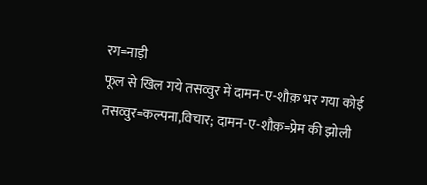रग=नाड़ी
फूल से खिल गये तसव्वुर में दामन-ए-शौक़ भर गया कोई तसव्वुर=कल्पना,विचार; दामन-ए-शौक़=प्रेम की झोली